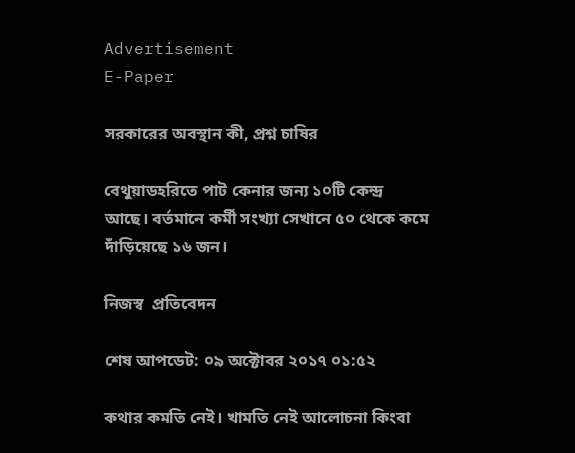Advertisement
E-Paper

সরকারের অবস্থান কী, প্রশ্ন চাষির

বেথুয়াডহরিতে পাট কেনার জন্য ১০টি কেন্দ্র আছে। বর্তমানে কর্মী সংখ্যা সেখানে ৫০ থেকে কমে দাঁড়িয়েছে ১৬ জন।

নিজস্ব  প্রতিবেদন

শেষ আপডেট: ০৯ অক্টোবর ২০১৭ ০১:৫২

কথার কমতি নেই। খামতি নেই আলোচনা কিংবা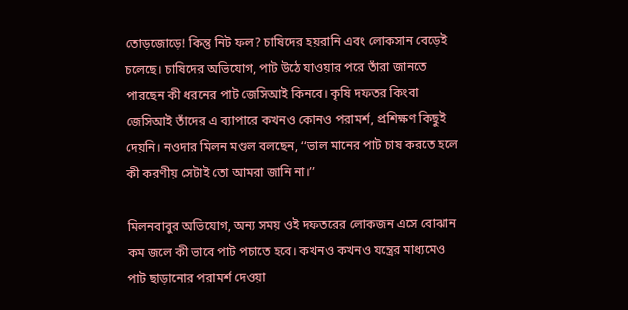তোড়জোড়ে! কিন্তু নিট ফল? চাষিদের হয়রানি এবং লোকসান বেড়েই চলেছে। চাষিদের অভিযোগ, পাট উঠে যাওয়ার পরে তাঁরা জানতে পারছেন কী ধরনের পাট জেসিআই কিনবে। কৃষি দফতর কিংবা জেসিআই তাঁদের এ ব্যাপারে কখনও কোনও পরামর্শ, প্রশিক্ষণ কিছুই দেয়নি। নওদার মিলন মণ্ডল বলছেন, ‘‘ভাল মানের পাট চাষ করতে হলে কী করণীয় সেটাই তো আমরা জানি না।’’

মিলনবাবুর অভিযোগ, অন্য সময় ওই দফতরের লোকজন এসে বোঝান কম জলে কী ভাবে পাট পচাতে হবে। কখনও কখনও যন্ত্রের মাধ্যমেও পাট ছাড়ানোর পরামর্শ দেওয়া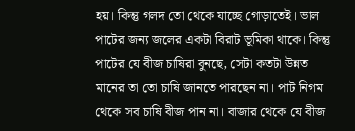হয়। কিন্তু গলদ তো থেকে যাচ্ছে গোড়াতেই। ভাল পাটের জন্য জলের একটা বিরাট ভূমিকা থাকে। কিন্তু পাটের যে বীজ চাষিরা বুনছে, সেটা কতটা উন্নত মানের তা তো চাষি জানতে পারছেন না। পাট নিগম থেকে সব চাষি বীজ পান না। বাজার থেকে যে বীজ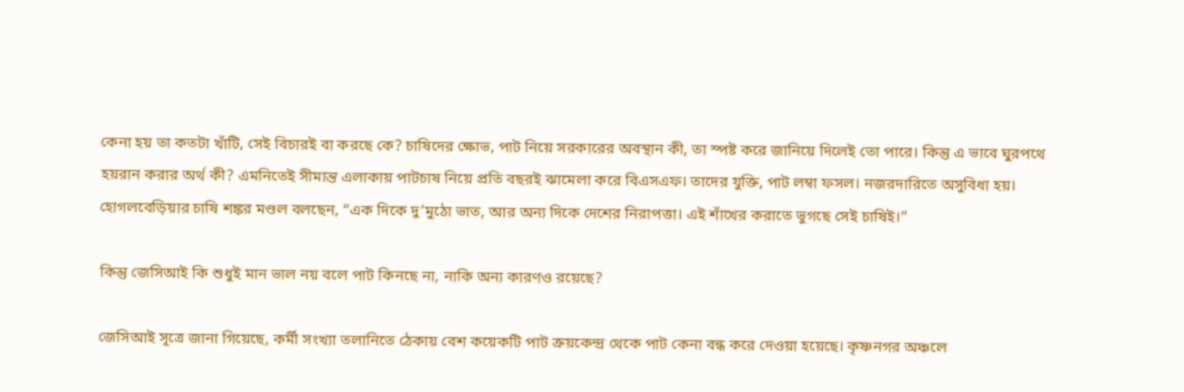কেনা হয় তা কতটা খাঁটি, সেই বিচারই বা করছে কে? চাষিদের ক্ষোভ, পাট নিয়ে সরকারের অবস্থান কী, তা স্পষ্ট করে জানিয়ে দিলেই তো পারে। কিন্তু এ ভাবে ঘুরপথে হয়রান করার অর্থ কী? এমনিতেই সীমান্ত এলাকায় পাটচাষ নিয়ে প্রতি বছরই ঝামেলা করে বিএসএফ। তাদের যুক্তি, পাট লম্বা ফসল। নজরদারিতে অসুবিধা হয়। হোগলবেড়িয়ার চাষি শঙ্কর মণ্ডল বলছেন, ‘‘এক দিকে দু’মুঠো ভাত, আর অন্য দিকে দেশের নিরাপত্তা। এই শাঁখের করাতে ভুগছে সেই চাষিই।’’

কিন্তু জেসিআই কি শুধুই মান ভাল নয় বলে পাট কিনছে না, নাকি অন্য কারণও রয়েছে?

জেসিআই সূত্রে জানা গিয়েছে, কর্মী সংখ্যা তলানিতে ঠেকায় বেশ কয়েকটি পাট ক্রয়কেন্দ্র থেকে পাট কেনা বন্ধ করে দেওয়া হয়েছে। কৃষ্ণনগর অঞ্চলে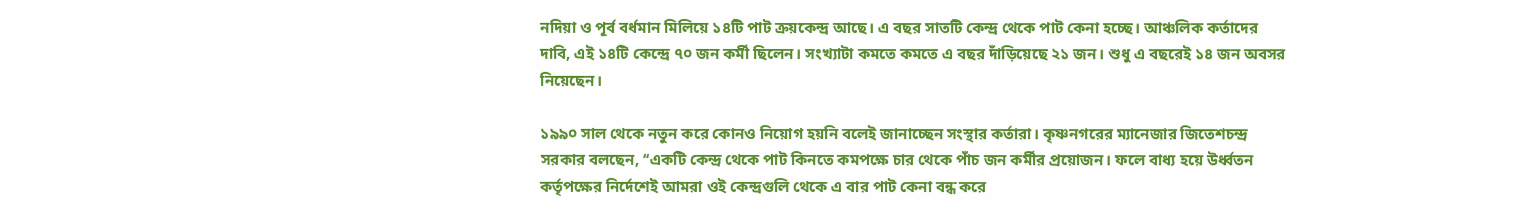নদিয়া ও পূর্ব বর্ধমান মিলিয়ে ১৪টি পাট ক্রয়কেন্দ্র আছে। এ বছর সাতটি কেন্দ্র থেকে পাট কেনা হচ্ছে। আঞ্চলিক কর্তাদের দাবি, এই ১৪টি কেন্দ্রে ৭০ জন কর্মী ছিলেন। সংখ্যাটা কমতে কমতে এ বছর দাঁড়িয়েছে ২১ জন। শুধু এ বছরেই ১৪ জন অবসর নিয়েছেন।

১৯৯০ সাল থেকে নতুন করে কোনও নিয়োগ হয়নি বলেই জানাচ্ছেন সংস্থার কর্তারা। কৃষ্ণনগরের ম্যানেজার জিতেশচন্দ্র সরকার বলছেন, ‘‘একটি কেন্দ্র থেকে পাট কিনতে কমপক্ষে চার থেকে পাঁচ জন কর্মীর প্রয়োজন। ফলে বাধ্য হয়ে উর্ধ্বতন কর্তৃপক্ষের নির্দেশেই আমরা ওই কেন্দ্রগুলি থেকে এ বার পাট কেনা বন্ধ করে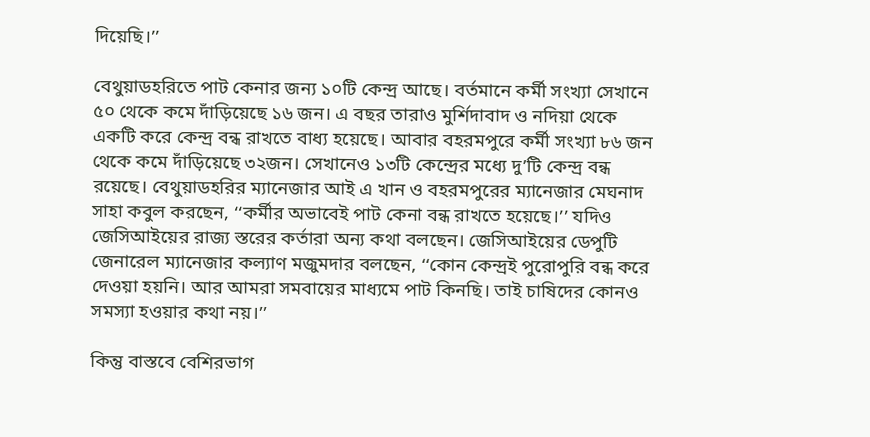দিয়েছি।’’

বেথুয়াডহরিতে পাট কেনার জন্য ১০টি কেন্দ্র আছে। বর্তমানে কর্মী সংখ্যা সেখানে ৫০ থেকে কমে দাঁড়িয়েছে ১৬ জন। এ বছর তারাও মুর্শিদাবাদ ও নদিয়া থেকে একটি করে কেন্দ্র বন্ধ রাখতে বাধ্য হয়েছে। আবার বহরমপুরে কর্মী সংখ্যা ৮৬ জন থেকে কমে দাঁড়িয়েছে ৩২জন। সেখানেও ১৩টি কেন্দ্রের মধ্যে দু’টি কেন্দ্র বন্ধ রয়েছে। বেথুয়াডহরির ম্যানেজার আই এ খান ও বহরমপুরের ম্যানেজার মেঘনাদ সাহা কবুল করছেন, ‘‘কর্মীর অভাবেই পাট কেনা বন্ধ রাখতে হয়েছে।’’ যদিও জেসিআইয়ের রাজ্য স্তরের কর্তারা অন্য কথা বলছেন। জেসিআইয়ের ডেপুটি জেনারেল ম্যানেজার কল্যাণ মজুমদার বলছেন, ‘‘কোন কেন্দ্রই পুরোপুরি বন্ধ করে দেওয়া হয়নি। আর আমরা সমবায়ের মাধ্যমে পাট কিনছি। তাই চাষিদের কোনও সমস্যা হওয়ার কথা নয়।’’

কিন্তু বাস্তবে বেশিরভাগ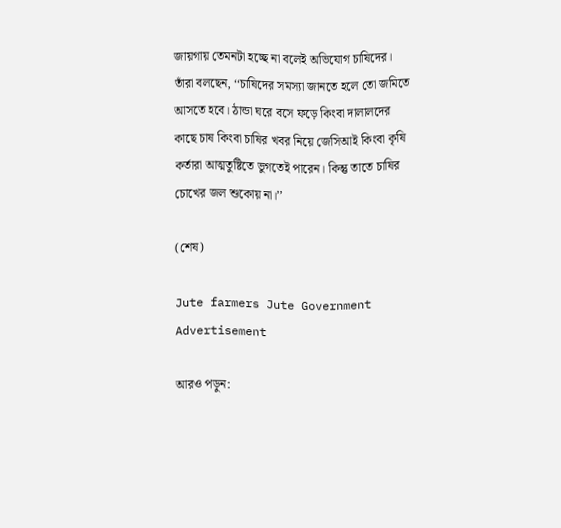জায়গায় তেমনটা হচ্ছে না বলেই অভিযোগ চাষিদের। তাঁরা বলছেন, ‘‘চাষিদের সমস্যা জানতে হলে তো জমিতে আসতে হবে। ঠান্ডা ঘরে বসে ফড়ে কিংবা দালালদের কাছে চাষ কিংবা চাষির খবর নিয়ে জেসিআই কিংবা কৃষি কর্তারা আত্মতুষ্টিতে ভুগতেই পারেন। কিন্তু তাতে চাষির চোখের জল শুকোয় না।’’

(শেষ)

Jute farmers Jute Government
Advertisement

আরও পড়ুন: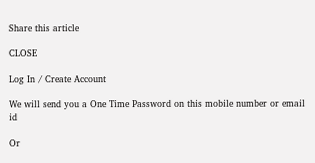Share this article

CLOSE

Log In / Create Account

We will send you a One Time Password on this mobile number or email id

Or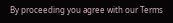By proceeding you agree with our Terms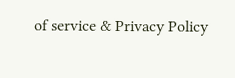of service & Privacy Policy